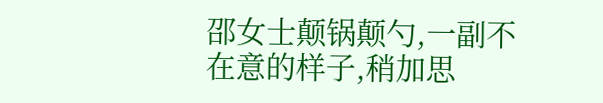邵女士颠锅颠勺,一副不在意的样子,稍加思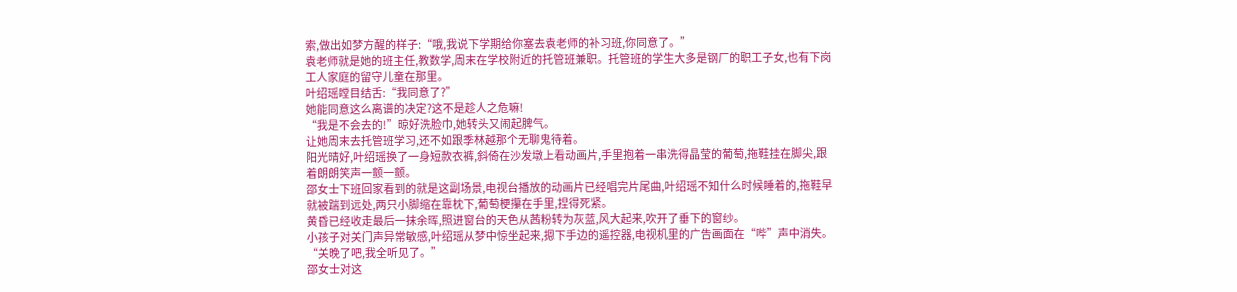索,做出如梦方醒的样子:“哦,我说下学期给你塞去袁老师的补习班,你同意了。”
袁老师就是她的班主任,教数学,周末在学校附近的托管班兼职。托管班的学生大多是钢厂的职工子女,也有下岗工人家庭的留守儿童在那里。
叶绍瑶瞠目结舌:“我同意了?”
她能同意这么离谱的决定?这不是趁人之危嘛!
“我是不会去的!”晾好洗脸巾,她转头又闹起脾气。
让她周末去托管班学习,还不如跟季林越那个无聊鬼待着。
阳光晴好,叶绍瑶换了一身短款衣裤,斜倚在沙发墩上看动画片,手里抱着一串洗得晶莹的葡萄,拖鞋挂在脚尖,跟着朗朗笑声一颤一颤。
邵女士下班回家看到的就是这副场景,电视台播放的动画片已经唱完片尾曲,叶绍瑶不知什么时候睡着的,拖鞋早就被踹到远处,两只小脚缩在靠枕下,葡萄梗攥在手里,捏得死紧。
黄昏已经收走最后一抹余晖,照进窗台的天色从茜粉转为灰蓝,风大起来,吹开了垂下的窗纱。
小孩子对关门声异常敏感,叶绍瑶从梦中惊坐起来,摁下手边的遥控器,电视机里的广告画面在“哔”声中消失。
“关晚了吧,我全听见了。”
邵女士对这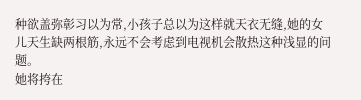种欲盖弥彰习以为常,小孩子总以为这样就天衣无缝,她的女儿天生缺两根筋,永远不会考虑到电视机会散热这种浅显的问题。
她将挎在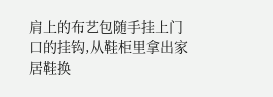肩上的布艺包随手挂上门口的挂钩,从鞋柜里拿出家居鞋换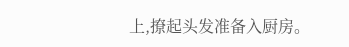上,撩起头发准备入厨房。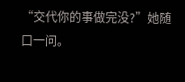“交代你的事做完没?”她随口一问。